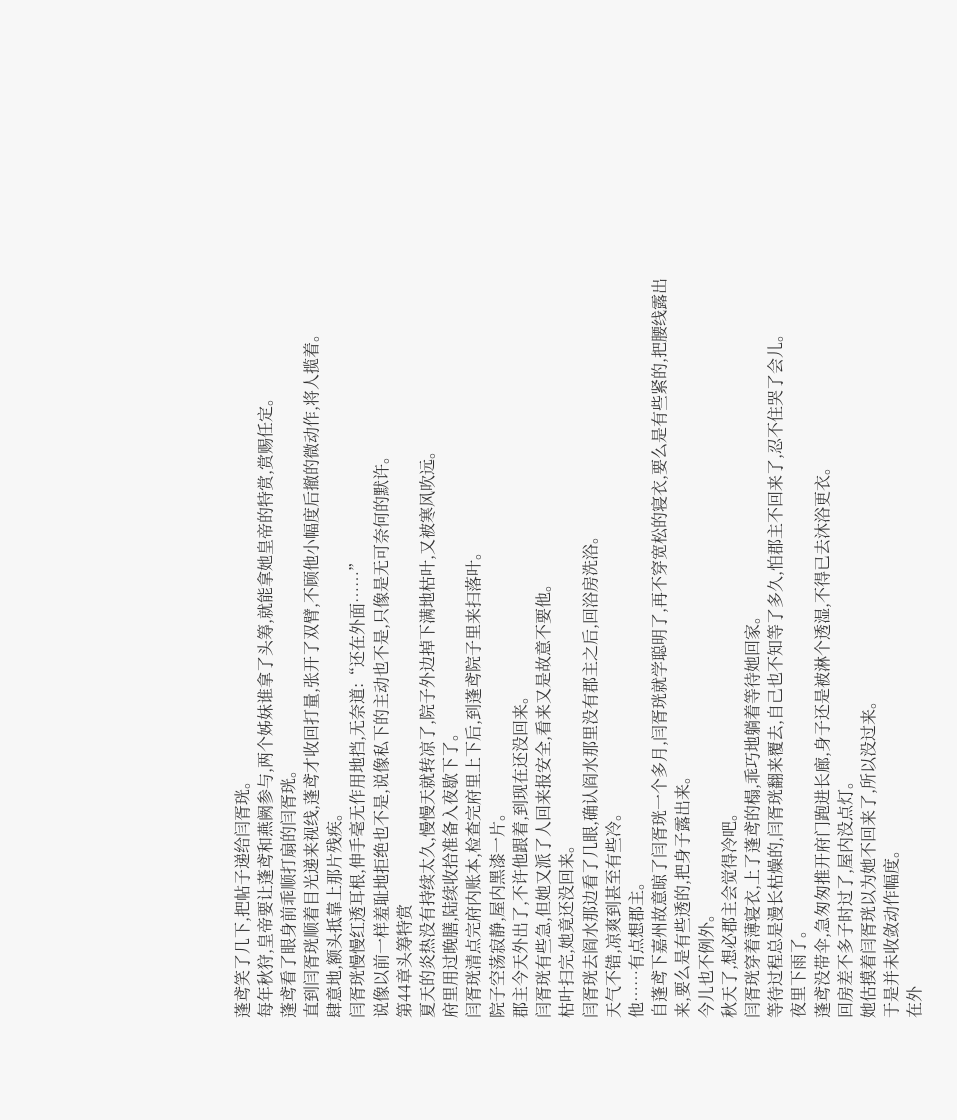蓬鸢笑了几下,把帖子递给闫胥珖。
每年秋狩,皇帝要让蓬鸢和燕阙参与,两个姊妹谁拿了头筹,就能拿她皇帝的特赏,赏赐任定。
蓬鸢看了眼身前乖顺打扇的闫胥珖。
直到闫胥珖顺着目光递来视线,蓬鸢才收回打量,张开了双臂,不顾他小幅度后撤的微动作,将人揽着。
肆意地,额头抵靠上那片残疾。
闫胥珖慢慢红透耳根,伸手毫无作用地挡,无奈道:“还在外面……”
说像以前一样羞耻地拒绝也不是,说像私下的主动也不是,只像是无可奈何的默许。
第44章头筹特赏
夏天的炎热没有持续太久,慢慢天就转凉了,院子外边掉下满地枯叶,又被寒风吹远。
府里用过晚膳,陆续收拾准备入夜歇下了。
闫胥珖清点完府内账本,检查完府里上下后,到蓬鸢院子里来扫落叶。
院子空荡寂静,屋内黑漆一片。
郡主今天外出了,不许他跟着,到现在还没回来。
闫胥珖有些急,但她又派了人回来报安全,看来又是故意不要他。
枯叶扫完,她竟还没回来。
闫胥珖去阎水那边看了几眼,确认阎水那里没有郡主之后,回浴房洗浴。
天气不错,凉爽到甚至有些冷。
他……有点想郡主。
自蓬鸢下嘉州故意晾了闫胥珖一个多月,闫胥珖就学聪明了,再不穿宽松的寝衣,要么是有些紧的,把腰线露出来,要么是有些透的,把身子露出来。
今儿也不例外。
秋天了,想必郡主会觉得冷吧。
闫胥珖穿着薄寝衣,上了蓬鸢的榻,乖巧地躺着等待她回家。
等待过程总是漫长枯燥的,闫胥珖翻来覆去,自己也不知等了多久,怕郡主不回来了,忍不住哭了会儿。
夜里下雨了。
蓬鸢没带伞,急匆匆推开府门跑进长廊,身子还是被淋个透湿,不得已去沐浴更衣。
回房差不多子时过了,屋内没点灯。
她估摸着闫胥珖以为她不回来了,所以没过来。
于是并未收敛动作幅度。
在外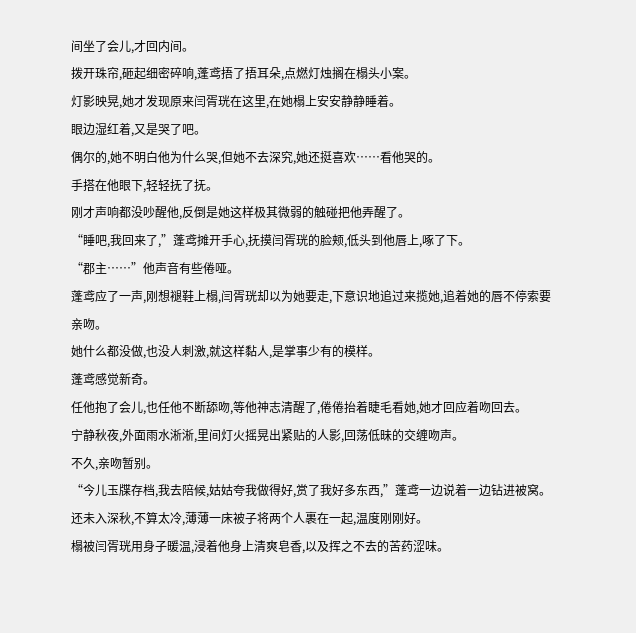间坐了会儿,才回内间。
拨开珠帘,砸起细密碎响,蓬鸢捂了捂耳朵,点燃灯烛搁在榻头小案。
灯影映晃,她才发现原来闫胥珖在这里,在她榻上安安静静睡着。
眼边湿红着,又是哭了吧。
偶尔的,她不明白他为什么哭,但她不去深究,她还挺喜欢……看他哭的。
手搭在他眼下,轻轻抚了抚。
刚才声响都没吵醒他,反倒是她这样极其微弱的触碰把他弄醒了。
“睡吧,我回来了,”蓬鸢摊开手心,抚摸闫胥珖的脸颊,低头到他唇上,啄了下。
“郡主……”他声音有些倦哑。
蓬鸢应了一声,刚想褪鞋上榻,闫胥珖却以为她要走,下意识地追过来揽她,追着她的唇不停索要亲吻。
她什么都没做,也没人刺激,就这样黏人,是掌事少有的模样。
蓬鸢感觉新奇。
任他抱了会儿,也任他不断舔吻,等他神志清醒了,倦倦抬着睫毛看她,她才回应着吻回去。
宁静秋夜,外面雨水淅淅,里间灯火摇晃出紧贴的人影,回荡低昧的交缠吻声。
不久,亲吻暂别。
“今儿玉牒存档,我去陪候,姑姑夸我做得好,赏了我好多东西,”蓬鸢一边说着一边钻进被窝。
还未入深秋,不算太冷,薄薄一床被子将两个人裹在一起,温度刚刚好。
榻被闫胥珖用身子暖温,浸着他身上清爽皂香,以及挥之不去的苦药涩味。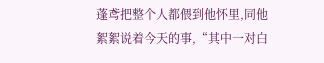蓬鸢把整个人都偎到他怀里,同他絮絮说着今天的事,“其中一对白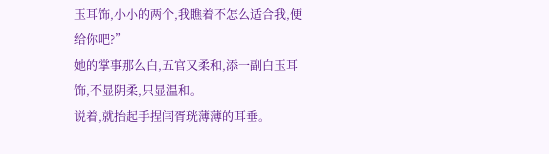玉耳饰,小小的两个,我瞧着不怎么适合我,便给你吧?”
她的掌事那么白,五官又柔和,添一副白玉耳饰,不显阴柔,只显温和。
说着,就抬起手捏闫胥珖薄薄的耳垂。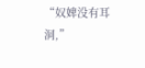“奴婢没有耳洞,”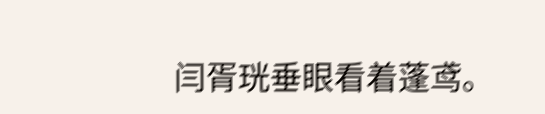闫胥珖垂眼看着蓬鸢。